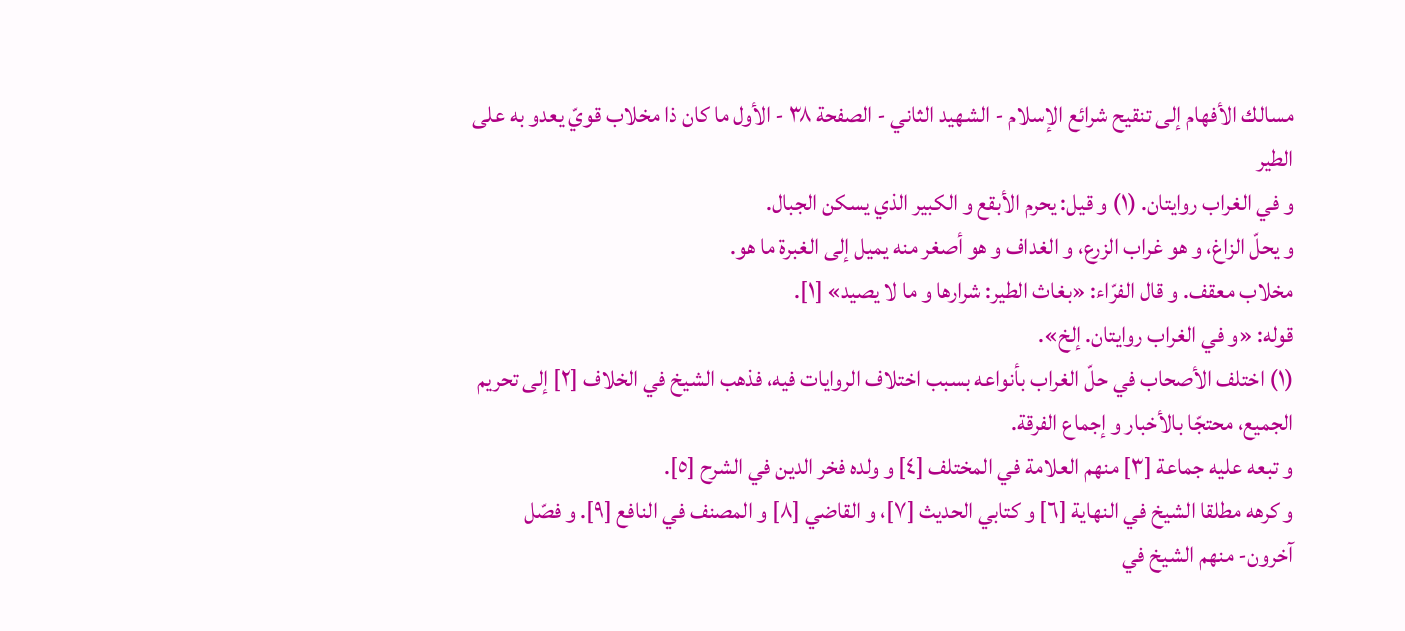مسالك الأفهام إلى تنقيح شرائع الإسلام - الشهيد الثاني - الصفحة ٣٨ - الأول ما كان ذا مخلاب قويّ يعدو به على الطير
و في الغراب روايتان. (١) و قيل: يحرم الأبقع و الكبير الذي يسكن الجبال.
و يحلّ الزاغ، و هو غراب الزرع، و الغداف و هو أصغر منه يميل إلى الغبرة ما هو.
مخلاب معقف. و قال الفرّاء: «بغاث الطير: شرارها و ما لا يصيد» [١].
قوله: «و في الغراب روايتان. إلخ».
(١) اختلف الأصحاب في حلّ الغراب بأنواعه بسبب اختلاف الروايات فيه، فذهب الشيخ في الخلاف [٢] إلى تحريم الجميع، محتجّا بالأخبار و إجماع الفرقة.
و تبعه عليه جماعة [٣] منهم العلامة في المختلف [٤] و ولده فخر الدين في الشرح [٥].
و كرهه مطلقا الشيخ في النهاية [٦] و كتابي الحديث [٧]، و القاضي [٨] و المصنف في النافع [٩]. و فصّل آخرون- منهم الشيخ في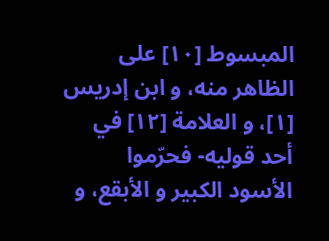المبسوط [١٠] على الظاهر منه، و ابن إدريس [١]، و العلامة [١٢] في أحد قوليه- فحرّموا الأسود الكبير و الأبقع، و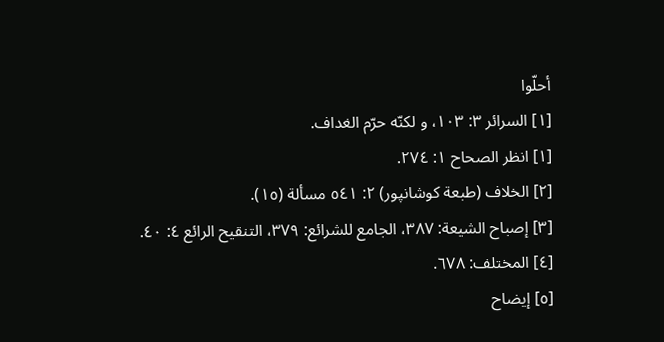أحلّوا
[١] السرائر ٣: ١٠٣، و لكنّه حرّم الغداف.
[١] انظر الصحاح ١: ٢٧٤.
[٢] الخلاف (طبعة كوشانپور) ٢: ٥٤١ مسألة (١٥).
[٣] إصباح الشيعة: ٣٨٧، الجامع للشرائع: ٣٧٩، التنقيح الرائع ٤: ٤٠.
[٤] المختلف: ٦٧٨.
[٥] إيضاح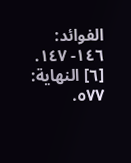الفوائد: ١٤٦- ١٤٧.
[٦] النهاية: ٥٧٧.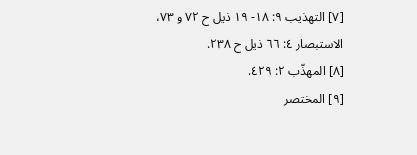[٧] التهذيب ٩: ١٨- ١٩ ذيل ح ٧٢ و ٧٣، الاستبصار ٤: ٦٦ ذيل ح ٢٣٨.
[٨] المهذّب ٢: ٤٢٩.
[٩] المختصر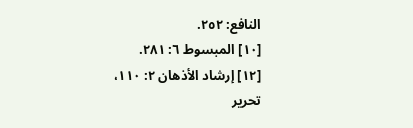النافع: ٢٥٢.
[١٠] المبسوط ٦: ٢٨١.
[١٢] إرشاد الأذهان ٢: ١١٠، تحرير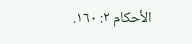الأحكام ٢: ١٦٠.